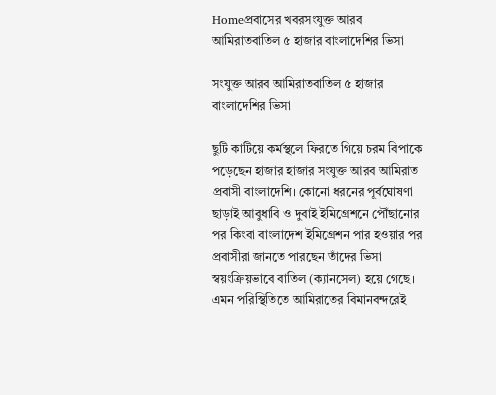Homeপ্রবাসের খবরসংযুক্ত আরব আমিরাতবাতিল ৫ হাজার বাংলাদেশির ভিসা

সংযুক্ত আরব আমিরাতবাতিল ৫ হাজার বাংলাদেশির ভিসা

ছুটি কাটিয়ে কর্মস্থলে ফিরতে গিয়ে চরম বিপাকে পড়েছেন হাজার হাজার সংযুক্ত আরব আমিরাত প্রবাসী বাংলাদেশি। কোনো ধরনের পূর্বঘোষণা ছাড়াই আবুধাবি ও দুবাই ইমিগ্রেশনে পৌঁছানোর পর কিংবা বাংলাদেশ ইমিগ্রেশন পার হওয়ার পর প্রবাসীরা জানতে পারছেন তাঁদের ভিসা স্বয়ংক্রিয়ভাবে বাতিল (ক্যানসেল) হয়ে গেছে। এমন পরিস্থিতিতে আমিরাতের বিমানবন্দরেই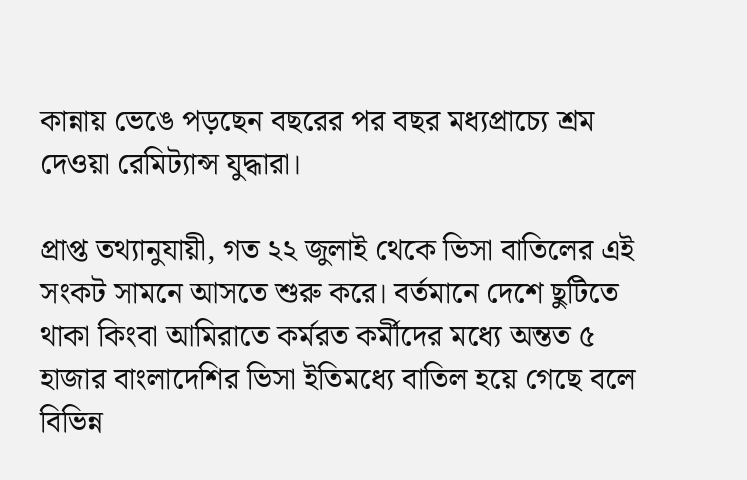কান্নায় ভেঙে পড়ছেন বছরের পর বছর মধ্যপ্রাচ্যে শ্রম দেওয়া রেমিট্যান্স যুদ্ধারা।

প্রাপ্ত তথ্যানুযায়ী, গত ২২ জুলাই থেকে ভিসা বাতিলের এই সংকট সামনে আসতে শুরু করে। বর্তমানে দেশে ছুটিতে থাকা কিংবা আমিরাতে কর্মরত কর্মীদের মধ্যে অন্তত ৫ হাজার বাংলাদেশির ভিসা ইতিমধ্যে বাতিল হয়ে গেছে বলে বিভিন্ন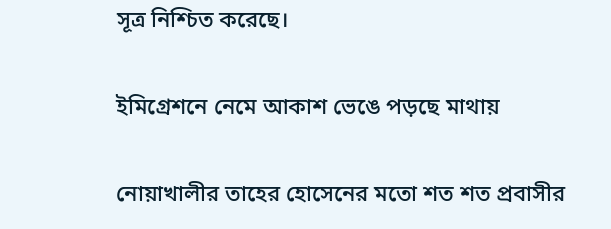সূত্র নিশ্চিত করেছে।

ইমিগ্রেশনে নেমে আকাশ ভেঙে পড়ছে মাথায়

নোয়াখালীর তাহের হোসেনের মতো শত শত প্রবাসীর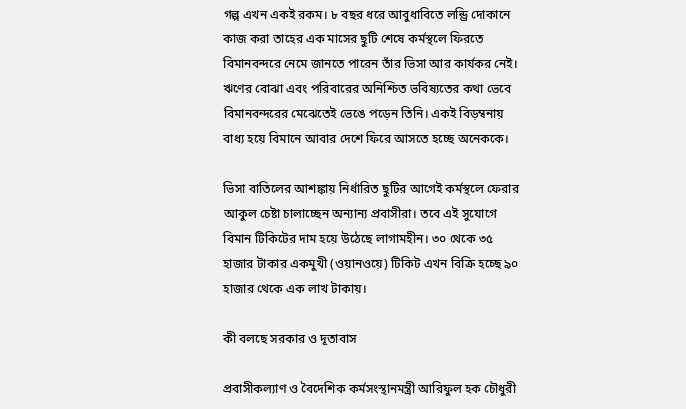গল্প এখন একই রকম। ৮ বছর ধরে আবুধাবিতে লন্ড্রি দোকানে কাজ করা তাহের এক মাসের ছুটি শেষে কর্মস্থলে ফিরতে বিমানবন্দরে নেমে জানতে পারেন তাঁর ভিসা আর কার্যকর নেই। ঋণের বোঝা এবং পরিবারের অনিশ্চিত ভবিষ্যতের কথা ভেবে বিমানবন্দরের মেঝেতেই ভেঙে পড়েন তিনি। একই বিড়ম্বনায় বাধ্য হয়ে বিমানে আবার দেশে ফিরে আসতে হচ্ছে অনেককে।

ভিসা বাতিলের আশঙ্কায় নির্ধারিত ছুটির আগেই কর্মস্থলে ফেরার আকুল চেষ্টা চালাচ্ছেন অন্যান্য প্রবাসীরা। তবে এই সুযোগে বিমান টিকিটের দাম হয়ে উঠেছে লাগামহীন। ৩০ থেকে ৩৫ হাজার টাকার একমুখী (ওয়ানওয়ে) টিকিট এখন বিক্রি হচ্ছে ৯০ হাজার থেকে এক লাখ টাকায়।

কী বলছে সরকার ও দূতাবাস

প্রবাসীকল্যাণ ও বৈদেশিক কর্মসংস্থানমন্ত্রী আরিফুল হক চৌধুরী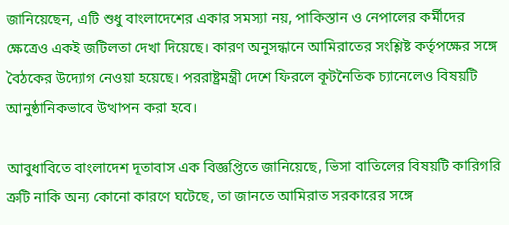জানিয়েছেন, এটি শুধু বাংলাদেশের একার সমস্যা নয়, পাকিস্তান ও নেপালের কর্মীদের ক্ষেত্রেও একই জটিলতা দেখা দিয়েছে। কারণ অনুসন্ধানে আমিরাতের সংশ্লিষ্ট কর্তৃপক্ষের সঙ্গে বৈঠকের উদ্যোগ নেওয়া হয়েছে। পররাষ্ট্রমন্ত্রী দেশে ফিরলে কূটনৈতিক চ্যানেলেও বিষয়টি আনুষ্ঠানিকভাবে উত্থাপন করা হবে।

আবুধাবিতে বাংলাদেশ দূতাবাস এক বিজ্ঞপ্তিতে জানিয়েছে, ভিসা বাতিলের বিষয়টি কারিগরি ত্রুটি নাকি অন্য কোনো কারণে ঘটেছে, তা জানতে আমিরাত সরকারের সঙ্গে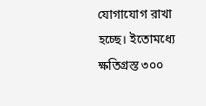যোগাযোগ রাখা হচ্ছে। ইতোমধ্যে ক্ষতিগ্রস্ত ৩০০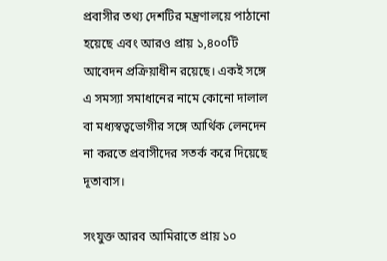প্রবাসীর তথ্য দেশটির মন্ত্রণালয়ে পাঠানো হয়েছে এবং আরও প্রায় ১,৪০০টি আবেদন প্রক্রিয়াধীন রয়েছে। একই সঙ্গে এ সমস্যা সমাধানের নামে কোনো দালাল বা মধ্যস্বত্বভোগীর সঙ্গে আর্থিক লেনদেন না করতে প্রবাসীদের সতর্ক করে দিয়েছে দূতাবাস।

সংযুক্ত আরব আমিরাতে প্রায় ১০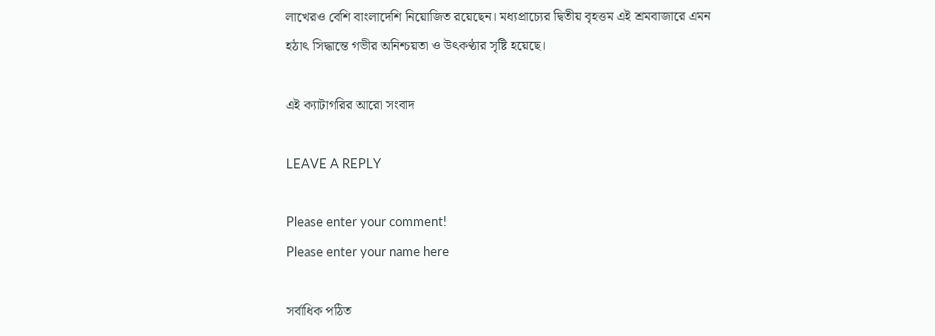লাখেরও বেশি বাংলাদেশি নিয়োজিত রয়েছেন। মধ্যপ্রাচ্যের দ্বিতীয় বৃহত্তম এই শ্রমবাজারে এমন হঠাৎ সিদ্ধান্তে গভীর অনিশ্চয়তা ও উৎকণ্ঠার সৃষ্টি হয়েছে।

এই ক্যাটাগরির আরো সংবাদ

LEAVE A REPLY

Please enter your comment!
Please enter your name here

সর্বাধিক পঠিত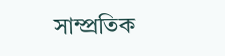সাম্প্রতিক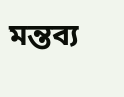মন্তব্য